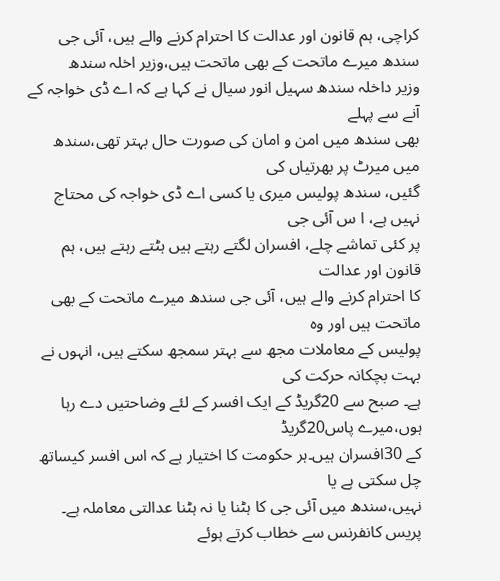کراچی، ہم قانون اور عدالت کا احترام کرنے والے ہیں، آئی جی سندھ میرے ماتحت کے بھی ماتحت ہیں،وزیر اخلہ سندھ
وزیر داخلہ سندھ سہیل انور سیال نے کہا ہے کہ اے ڈی خواجہ کے آنے سے پہلے
بھی سندھ میں امن و امان کی صورت حال بہتر تھی،سندھ میں میرٹ پر بھرتیاں کی
گئیں، سندھ پولیس میری یا کسی اے ڈی خواجہ کی محتاج نہیں ہے، ا س آئی جی
پر کئی تماشے چلے، افسران لگتے رہتے ہیں ہٹتے رہتے ہیں، ہم قانون اور عدالت
کا احترام کرنے والے ہیں، آئی جی سندھ میرے ماتحت کے بھی ماتحت ہیں اور وہ
پولیس کے معاملات مجھ سے بہتر سمجھ سکتے ہیں، انہوں نے بہت بچکانہ حرکت کی
ہے۔ صبح سے 20گریڈ کے ایک افسر کے لئے وضاحتیں دے رہا ہوں،میرے پاس20گریڈ
کے 30افسران ہیں۔ہر حکومت کا اختیار ہے کہ اس افسر کیساتھ چل سکتی ہے یا
نہیں،سندھ میں آئی جی کا ہٹنا یا نہ ہٹنا عدالتی معاملہ ہے۔
پریس کانفرنس سے خطاب کرتے ہوئے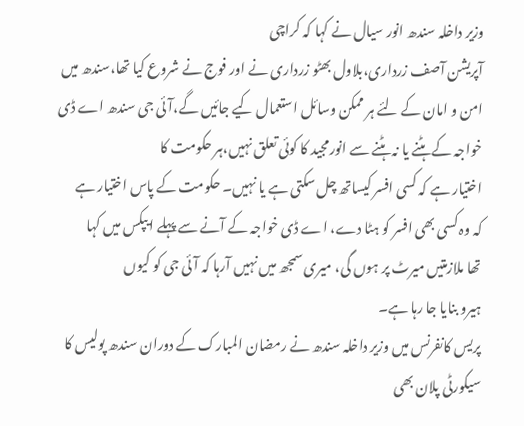وزیر داخلہ سندھ انور سیال نے کہا کہ کراچی
آپریشن آصف زرداری،بلاول بھٹو زرداری نے اور فوج نے شروع کیا تھا،سندھ میں
امن و امان کے لئے ہر ممکن وسائل استعمال کیے جائیں گے،آئی جی سندھ اے ڈی
خواجہ کے ہٹنے یا نہ ہٹنے سے انورمجید کا کوئی تعلق نہیں،ہر حکومت کا
اختیار ہے کہ کسی افسر کیساتھ چل سکتی ہے یا نہیں۔ حکومت کے پاس اختیار ہے
کہ وہ کسی بھی افسر کو ہٹا دے، اے ڈی خواجہ کے آنے سے پہلے ایپکس میں کہا
تھا ملازمتیں میرٹ پر ہوں گی، میری سمجھ میں نہیں آرہا کہ آئی جی کو کیوں
ہیرو بنایا جا رہا ہے۔
پریس کانفرنس میں وزیر داخلہ سندھ نے رمضان المبارک کے دوران سندھ پولیس کا
سیکورٹی پلان بھی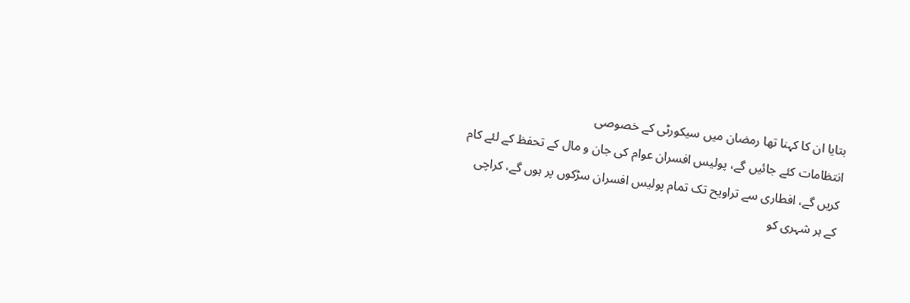بتایا ان کا کہنا تھا رمضان میں سیکورٹی کے خصوصی
انتظامات کئے جائیں گے، پولیس افسران عوام کی جان و مال کے تحفظ کے لئے کام
کریں گے، افطاری سے تراویح تک تمام پولیس افسران سڑکوں پر ہوں گے، کراچی
کے ہر شہری کو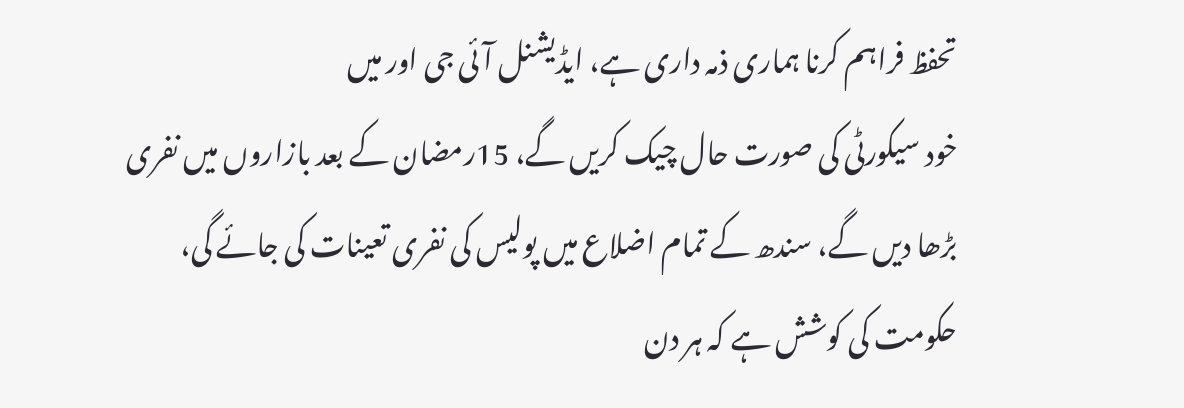تحفظ فراہم کرنا ہماری ذمہ داری ہے، ایڈیشنل آئی جی اور میں
خود سیکورٹی کی صورت حال چیک کریں گے، 15رمضان کے بعد بازاروں میں نفری
بڑھا دیں گے، سندھ کے تمام اضلاع میں پولیس کی نفری تعینات کی جائے گی،
حکومت کی کوشش ہے کہ ہر دن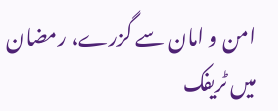امن و امان سے گزرے، رمضان میں ٹریفک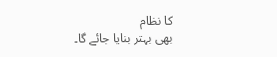کا نظام
بھی بہتر بنایا جائے گا۔